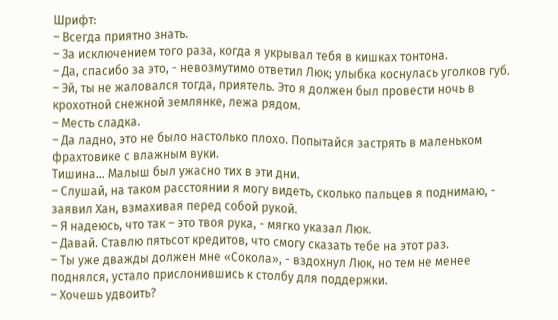Шрифт:
– Всегда приятно знать.
– За исключением того раза, когда я укрывал тебя в кишках тонтона.
– Да, спасибо за это, - невозмутимо ответил Люк; улыбка коснулась уголков губ.
– Эй, ты не жаловался тогда, приятель. Это я должен был провести ночь в крохотной снежной землянке, лежа рядом.
– Месть сладка.
– Да ладно, это не было настолько плохо. Попытайся застрять в маленьком фрахтовике с влажным вуки.
Тишина… Малыш был ужасно тих в эти дни.
– Слушай, на таком расстоянии я могу видеть, сколько пальцев я поднимаю, - заявил Хан, взмахивая перед собой рукой.
– Я надеюсь, что так – это твоя рука, - мягко указал Люк.
– Давай. Ставлю пятьсот кредитов, что смогу сказать тебе на этот раз.
– Ты уже дважды должен мне «Сокола», - вздохнул Люк, но тем не менее поднялся, устало прислонившись к столбу для поддержки.
– Хочешь удвоить?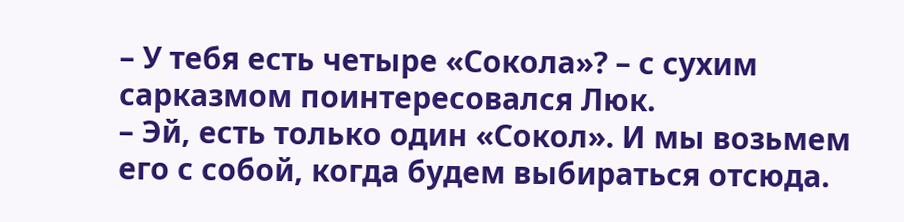– У тебя есть четыре «Сокола»? – с сухим сарказмом поинтересовался Люк.
– Эй, есть только один «Сокол». И мы возьмем его с собой, когда будем выбираться отсюда.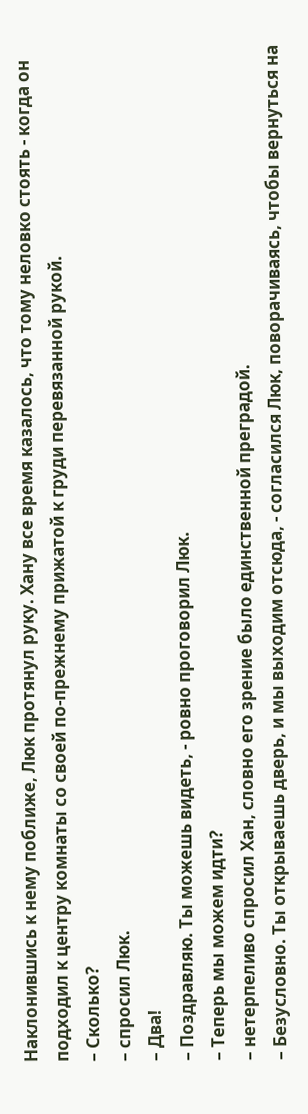Наклонившись к нему поближе, Люк протянул руку. Хану все время казалось, что тому неловко стоять - когда он подходил к центру комнаты со своей по-прежнему прижатой к груди перевязанной рукой.
– Сколько?
– спросил Люк.
– Два!
– Поздравляю. Ты можешь видеть, - ровно проговорил Люк.
– Теперь мы можем идти?
– нетерпеливо спросил Хан, словно его зрение было единственной преградой.
– Безусловно. Ты открываешь дверь, и мы выходим отсюда, - согласился Люк, поворачиваясь, чтобы вернуться на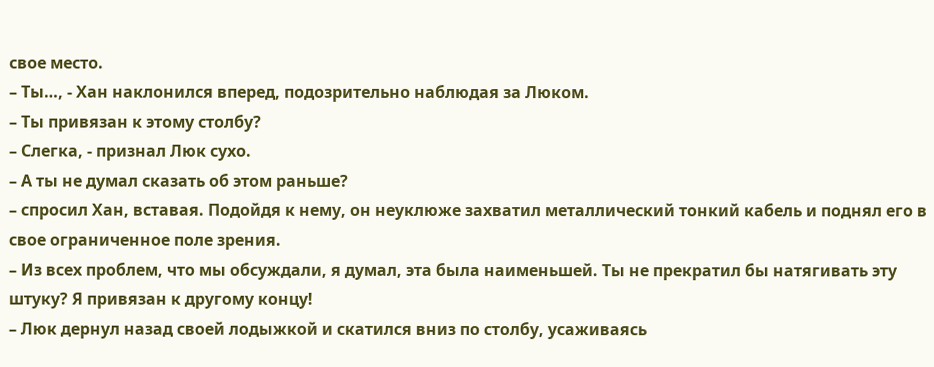свое место.
– Ты…, - Хан наклонился вперед, подозрительно наблюдая за Люком.
– Ты привязан к этому столбу?
– Слегка, - признал Люк сухо.
– А ты не думал сказать об этом раньше?
– спросил Хан, вставая. Подойдя к нему, он неуклюже захватил металлический тонкий кабель и поднял его в свое ограниченное поле зрения.
– Из всех проблем, что мы обсуждали, я думал, эта была наименьшей. Ты не прекратил бы натягивать эту штуку? Я привязан к другому концу!
– Люк дернул назад своей лодыжкой и скатился вниз по столбу, усаживаясь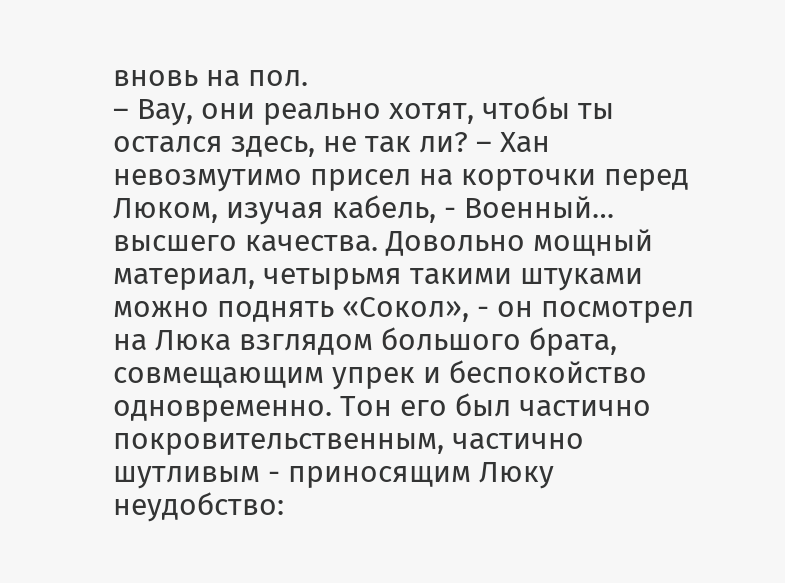вновь на пол.
– Вау, они реально хотят, чтобы ты остался здесь, не так ли? – Хан невозмутимо присел на корточки перед Люком, изучая кабель, - Военный… высшего качества. Довольно мощный материал, четырьмя такими штуками можно поднять «Сокол», - он посмотрел на Люка взглядом большого брата, совмещающим упрек и беспокойство одновременно. Тон его был частично покровительственным, частично шутливым - приносящим Люку неудобство: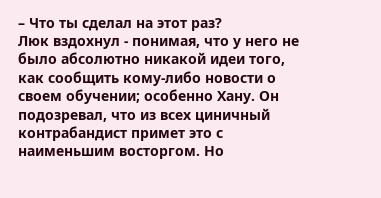– Что ты сделал на этот раз?
Люк вздохнул - понимая, что у него не было абсолютно никакой идеи того, как сообщить кому-либо новости о своем обучении; особенно Хану. Он подозревал, что из всех циничный контрабандист примет это с наименьшим восторгом. Но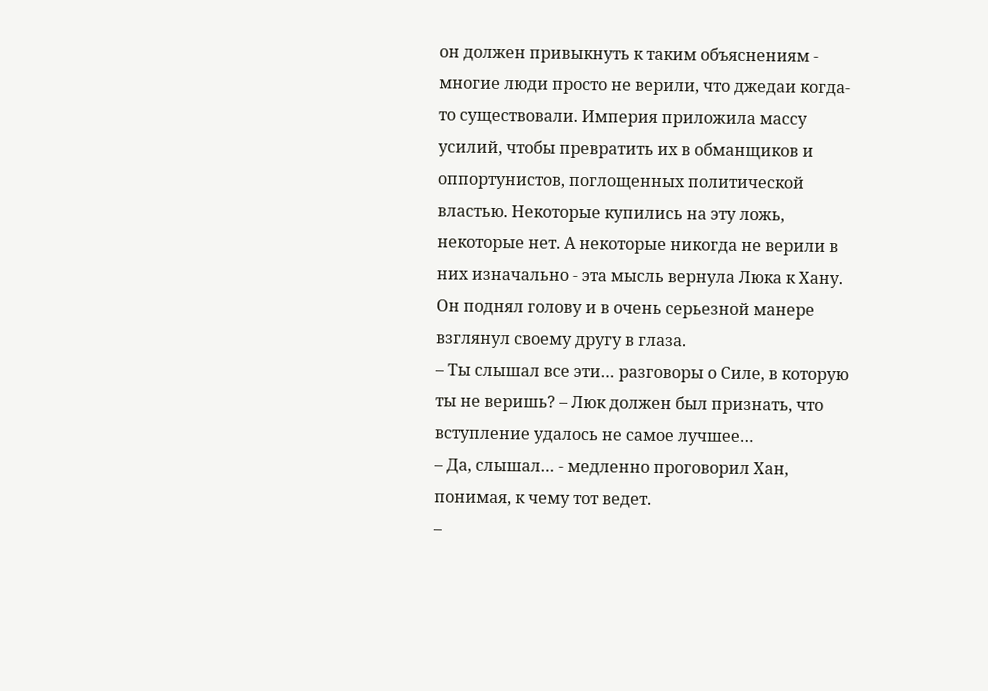он должен привыкнуть к таким объяснениям - многие люди просто не верили, что джедаи когда-то существовали. Империя приложила массу усилий, чтобы превратить их в обманщиков и оппортунистов, поглощенных политической властью. Некоторые купились на эту ложь, некоторые нет. А некоторые никогда не верили в них изначально - эта мысль вернула Люка к Хану. Он поднял голову и в очень серьезной манере взглянул своему другу в глаза.
– Ты слышал все эти… разговоры о Силе, в которую ты не веришь? – Люк должен был признать, что вступление удалось не самое лучшее…
– Да, слышал… - медленно проговорил Хан, понимая, к чему тот ведет.
–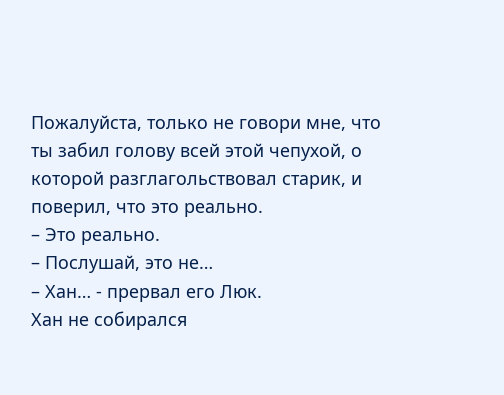Пожалуйста, только не говори мне, что ты забил голову всей этой чепухой, о которой разглагольствовал старик, и поверил, что это реально.
– Это реально.
– Послушай, это не…
– Хан… - прервал его Люк.
Хан не собирался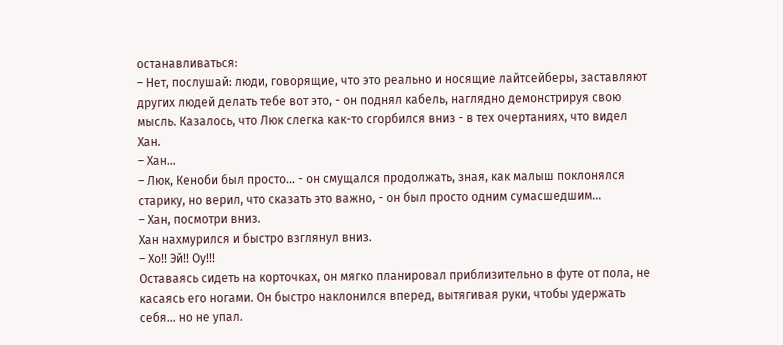останавливаться:
– Нет, послушай: люди, говорящие, что это реально и носящие лайтсейберы, заставляют других людей делать тебе вот это, - он поднял кабель, наглядно демонстрируя свою мысль. Казалось, что Люк слегка как-то сгорбился вниз - в тех очертаниях, что видел Хан.
– Хан…
– Люк, Кеноби был просто… - он смущался продолжать, зная, как малыш поклонялся старику, но верил, что сказать это важно, - он был просто одним сумасшедшим…
– Хан, посмотри вниз.
Хан нахмурился и быстро взглянул вниз.
– Хо!! Эй!! Оу!!!
Оставаясь сидеть на корточках, он мягко планировал приблизительно в футе от пола, не касаясь его ногами. Он быстро наклонился вперед, вытягивая руки, чтобы удержать себя… но не упал.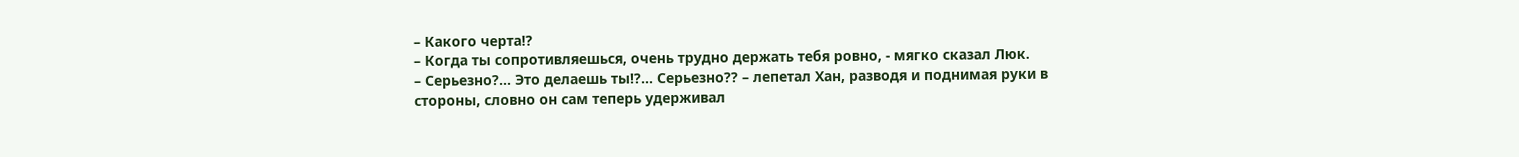– Какого черта!?
– Когда ты сопротивляешься, очень трудно держать тебя ровно, - мягко сказал Люк.
– Серьезно?… Это делаешь ты!?… Серьезно?? – лепетал Хан, разводя и поднимая руки в стороны, словно он сам теперь удерживал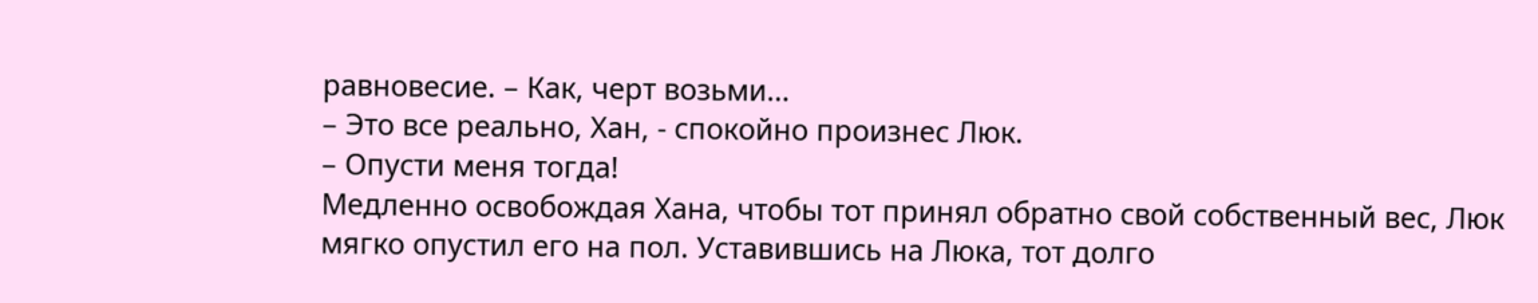равновесие. – Как, черт возьми…
– Это все реально, Хан, - спокойно произнес Люк.
– Опусти меня тогда!
Медленно освобождая Хана, чтобы тот принял обратно свой собственный вес, Люк мягко опустил его на пол. Уставившись на Люка, тот долго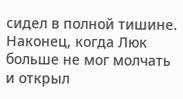сидел в полной тишине.
Наконец, когда Люк больше не мог молчать и открыл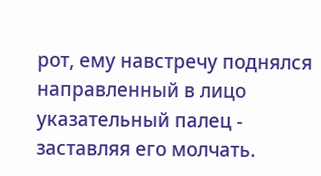рот, ему навстречу поднялся направленный в лицо указательный палец - заставляя его молчать.